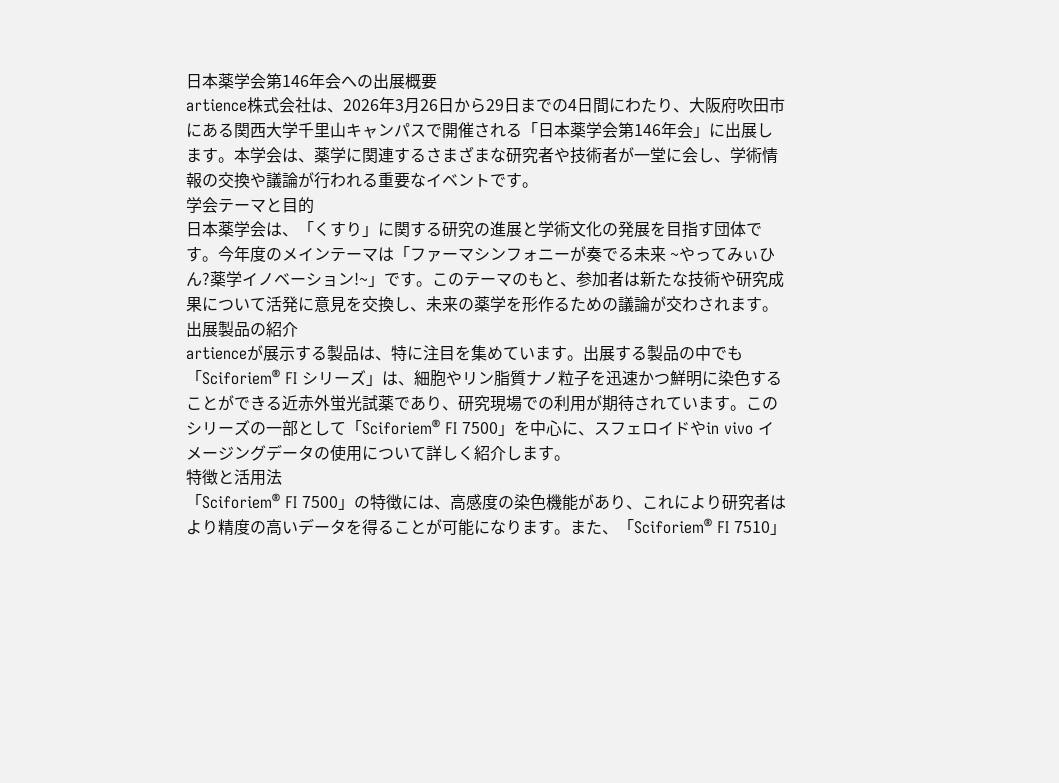日本薬学会第146年会への出展概要
artience株式会社は、2026年3月26日から29日までの4日間にわたり、大阪府吹田市にある関西大学千里山キャンパスで開催される「日本薬学会第146年会」に出展します。本学会は、薬学に関連するさまざまな研究者や技術者が一堂に会し、学術情報の交換や議論が行われる重要なイベントです。
学会テーマと目的
日本薬学会は、「くすり」に関する研究の進展と学術文化の発展を目指す団体です。今年度のメインテーマは「ファーマシンフォニーが奏でる未来 ~やってみぃひん?薬学イノベーション!~」です。このテーマのもと、参加者は新たな技術や研究成果について活発に意見を交換し、未来の薬学を形作るための議論が交わされます。
出展製品の紹介
artienceが展示する製品は、特に注目を集めています。出展する製品の中でも「Sciforiem® FI シリーズ」は、細胞やリン脂質ナノ粒子を迅速かつ鮮明に染色することができる近赤外蛍光試薬であり、研究現場での利用が期待されています。このシリーズの一部として「Sciforiem® FI 7500」を中心に、スフェロイドやin vivo イメージングデータの使用について詳しく紹介します。
特徴と活用法
「Sciforiem® FI 7500」の特徴には、高感度の染色機能があり、これにより研究者はより精度の高いデータを得ることが可能になります。また、「Sciforiem® FI 7510」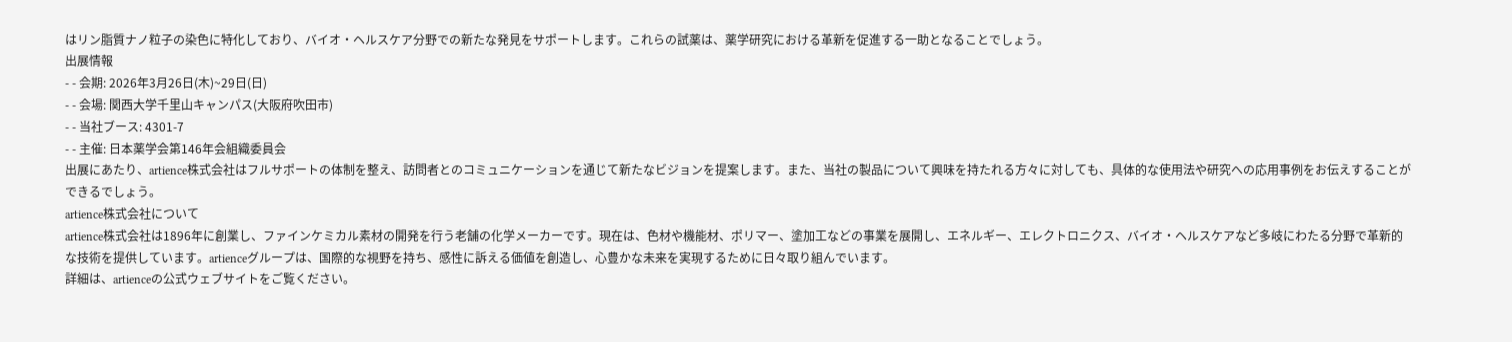はリン脂質ナノ粒子の染色に特化しており、バイオ・ヘルスケア分野での新たな発見をサポートします。これらの試薬は、薬学研究における革新を促進する一助となることでしょう。
出展情報
- - 会期: 2026年3月26日(木)~29日(日)
- - 会場: 関西大学千里山キャンパス(大阪府吹田市)
- - 当社ブース: 4301-7
- - 主催: 日本薬学会第146年会組織委員会
出展にあたり、artience株式会社はフルサポートの体制を整え、訪問者とのコミュニケーションを通じて新たなビジョンを提案します。また、当社の製品について興味を持たれる方々に対しても、具体的な使用法や研究への応用事例をお伝えすることができるでしょう。
artience株式会社について
artience株式会社は1896年に創業し、ファインケミカル素材の開発を行う老舗の化学メーカーです。現在は、色材や機能材、ポリマー、塗加工などの事業を展開し、エネルギー、エレクトロニクス、バイオ・ヘルスケアなど多岐にわたる分野で革新的な技術を提供しています。artienceグループは、国際的な視野を持ち、感性に訴える価値を創造し、心豊かな未来を実現するために日々取り組んでいます。
詳細は、artienceの公式ウェブサイトをご覧ください。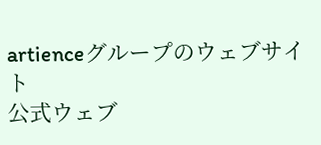artienceグループのウェブサイト
公式ウェブ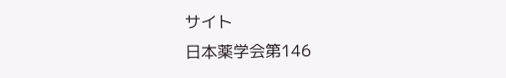サイト
日本薬学会第146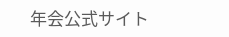年会公式サイト